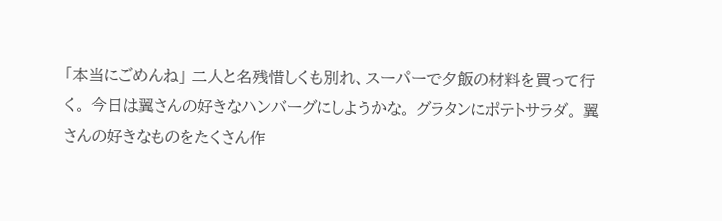「本当にごめんね」 二人と名残惜しくも別れ、スーパーで夕飯の材料を買って行く。 今日は翼さんの好きなハンバーグにしようかな。 グラタンにポテトサラダ。 翼さんの好きなものをたくさん作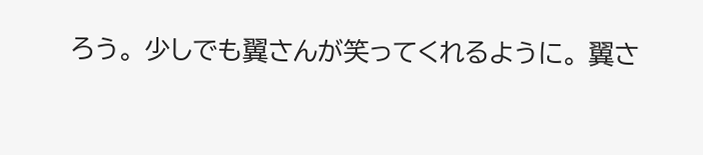ろう。 少しでも翼さんが笑ってくれるように。 翼さ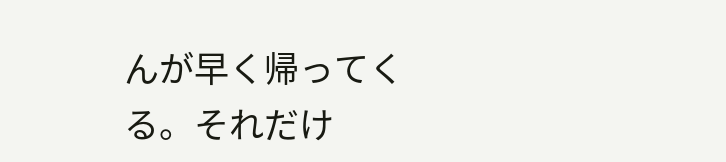んが早く帰ってくる。それだけ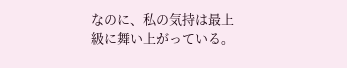なのに、私の気持は最上級に舞い上がっている。